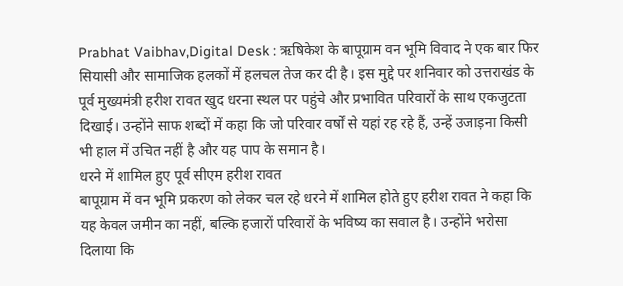Prabhat Vaibhav,Digital Desk : ऋषिकेश के बापूग्राम वन भूमि विवाद ने एक बार फिर सियासी और सामाजिक हलकों में हलचल तेज कर दी है। इस मुद्दे पर शनिवार को उत्तराखंड के पूर्व मुख्यमंत्री हरीश रावत खुद धरना स्थल पर पहुंचे और प्रभावित परिवारों के साथ एकजुटता दिखाई। उन्होंने साफ शब्दों में कहा कि जो परिवार वर्षों से यहां रह रहे हैं, उन्हें उजाड़ना किसी भी हाल में उचित नहीं है और यह पाप के समान है।
धरने में शामिल हुए पूर्व सीएम हरीश रावत
बापूग्राम में वन भूमि प्रकरण को लेकर चल रहे धरने में शामिल होते हुए हरीश रावत ने कहा कि यह केवल जमीन का नहीं, बल्कि हजारों परिवारों के भविष्य का सवाल है। उन्होंने भरोसा दिलाया कि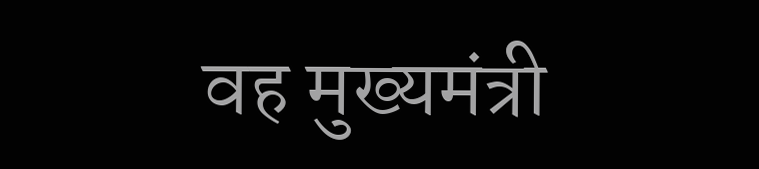वह मुख्यमंत्री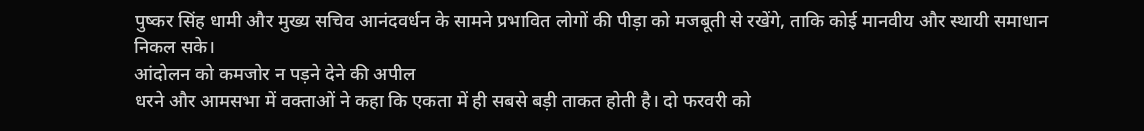पुष्कर सिंह धामी और मुख्य सचिव आनंदवर्धन के सामने प्रभावित लोगों की पीड़ा को मजबूती से रखेंगे, ताकि कोई मानवीय और स्थायी समाधान निकल सके।
आंदोलन को कमजोर न पड़ने देने की अपील
धरने और आमसभा में वक्ताओं ने कहा कि एकता में ही सबसे बड़ी ताकत होती है। दो फरवरी को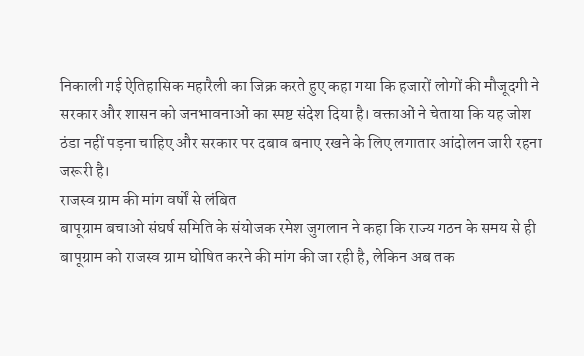निकाली गई ऐतिहासिक महारैली का जिक्र करते हुए कहा गया कि हजारों लोगों की मौजूदगी ने सरकार और शासन को जनभावनाओं का स्पष्ट संदेश दिया है। वक्ताओं ने चेताया कि यह जोश ठंडा नहीं पड़ना चाहिए और सरकार पर दबाव बनाए रखने के लिए लगातार आंदोलन जारी रहना जरूरी है।
राजस्व ग्राम की मांग वर्षों से लंबित
बापूग्राम बचाओ संघर्ष समिति के संयोजक रमेश जुगलान ने कहा कि राज्य गठन के समय से ही बापूग्राम को राजस्व ग्राम घोषित करने की मांग की जा रही है, लेकिन अब तक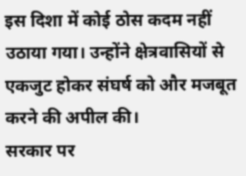इस दिशा में कोई ठोस कदम नहीं उठाया गया। उन्होंने क्षेत्रवासियों से एकजुट होकर संघर्ष को और मजबूत करने की अपील की।
सरकार पर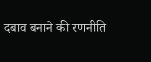दबाव बनाने की रणनीति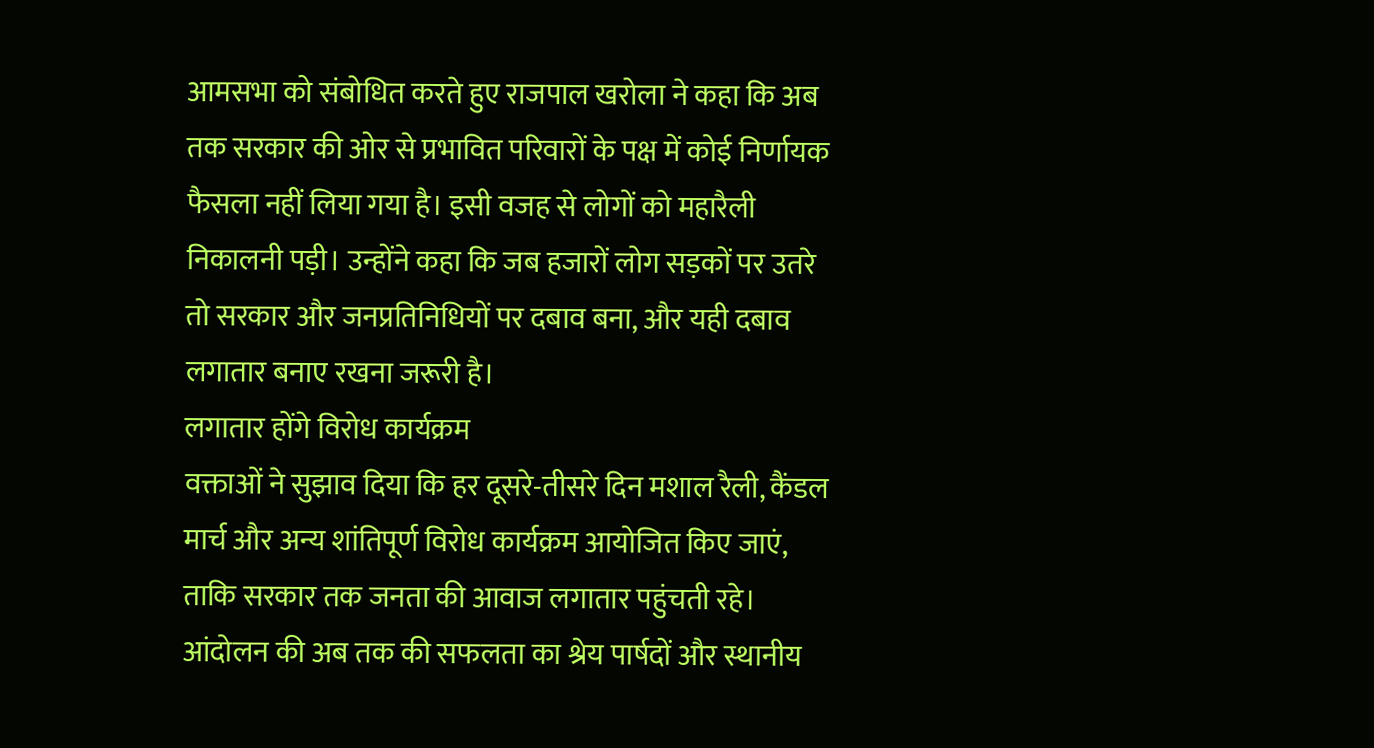आमसभा को संबोधित करते हुए राजपाल खरोला ने कहा कि अब तक सरकार की ओर से प्रभावित परिवारों के पक्ष में कोई निर्णायक फैसला नहीं लिया गया है। इसी वजह से लोगों को महारैली निकालनी पड़ी। उन्होंने कहा कि जब हजारों लोग सड़कों पर उतरे तो सरकार और जनप्रतिनिधियों पर दबाव बना, और यही दबाव लगातार बनाए रखना जरूरी है।
लगातार होंगे विरोध कार्यक्रम
वक्ताओं ने सुझाव दिया कि हर दूसरे-तीसरे दिन मशाल रैली, कैंडल मार्च और अन्य शांतिपूर्ण विरोध कार्यक्रम आयोजित किए जाएं, ताकि सरकार तक जनता की आवाज लगातार पहुंचती रहे। आंदोलन की अब तक की सफलता का श्रेय पार्षदों और स्थानीय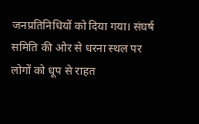जनप्रतिनिधियों को दिया गया। संघर्ष समिति की ओर से धरना स्थल पर लोगों को धूप से राहत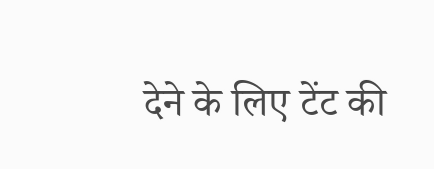देने के लिए टेंट की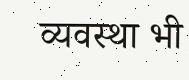व्यवस्था भी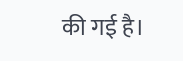की गई है।